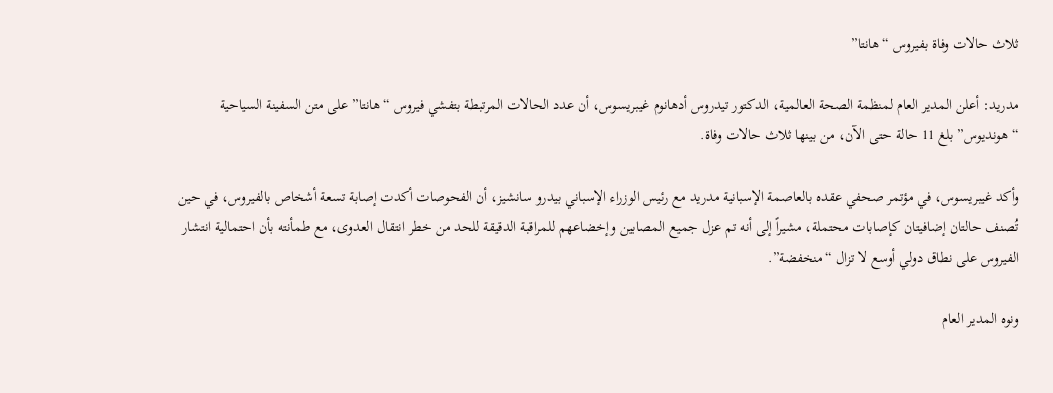ثلاث حالات وفاة بفيروس “هانتا”

مدريد: أعلن المدير العام لمنظمة الصحة العالمية، الدكتور تيدروس أدهانوم غيبريسوس، أن عدد الحالات المرتبطة بتفشي فيروس “هانتا” على متن السفينة السياحية “هونديوس” بلغ 11 حالة حتى الآن، من بينها ثلاث حالات وفاة.

وأكد غيبريسوس، في مؤتمر صحفي عقده بالعاصمة الإسبانية مدريد مع رئيس الوزراء الإسباني بيدرو سانشيز، أن الفحوصات أكدت إصابة تسعة أشخاص بالفيروس، في حين تُصنف حالتان إضافيتان كإصابات محتملة، مشيراً إلى أنه تم عزل جميع المصابين وإخضاعهم للمراقبة الدقيقة للحد من خطر انتقال العدوى، مع طمأنته بأن احتمالية انتشار الفيروس على نطاق دولي أوسع لا تزال “منخفضة”.

ونوه المدير العام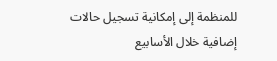للمنظمة إلى إمكانية تسجيل حالات إضافية خلال الأسابيع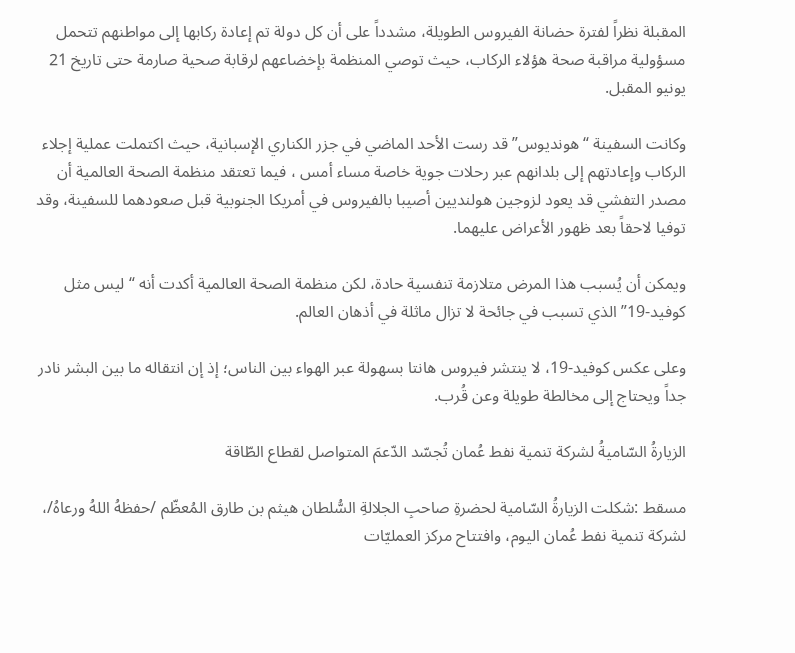المقبلة نظراً لفترة حضانة الفيروس الطويلة، مشدداً على أن كل دولة تم إعادة ركابها إلى مواطنهم تتحمل مسؤولية مراقبة صحة هؤلاء الركاب، حيث توصي المنظمة بإخضاعهم لرقابة صحية صارمة حتى تاريخ 21 يونيو المقبل.

وكانت السفينة “هونديوس” قد رست الأحد الماضي في جزر الكناري الإسبانية، حيث اكتملت عملية إجلاء الركاب وإعادتهم إلى بلدانهم عبر رحلات جوية خاصة مساء أمس ، فيما تعتقد منظمة الصحة العالمية أن مصدر التفشي قد يعود لزوجين هولنديين أصيبا بالفيروس في أمريكا الجنوبية قبل صعودهما للسفينة، وقد توفيا لاحقاً بعد ظهور الأعراض عليهما.

ويمكن أن يُسبب هذا المرض متلازمة تنفسية حادة، لكن منظمة الصحة العالمية أكدت أنه “ليس مثل كوفيد-19” الذي تسبب في جائحة لا تزال ماثلة في أذهان العالم.

وعلى عكس كوفيد-19، لا ينتشر فيروس هانتا بسهولة عبر الهواء بين الناس؛ إذ إن انتقاله ما بين البشر نادر جداً ويحتاج إلى مخالطة طويلة وعن قُرب.

الزيارةُ السّاميةُ لشركة تنمية نفط عُمان تُجسّد الدّعمَ المتواصل لقطاع الطّاقة

مسقط :شكلت الزيارةُ السّامية لحضرةِ صاحبِ الجلالةِ السُّلطان هيثم بن طارق المُعظّم /حفظهُ اللهُ ورعاهُ/، لشركة تنمية نفط عُمان اليوم، وافتتاح مركز العمليّات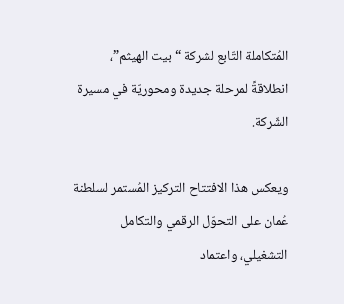المُتكاملة التّابع لشركة “بيت الهيثم”، انطلاقةً لمرحلة جديدة ومحوريّة في مسيرة الشّركة.

ويعكس هذا الافتتاح التركيز المُستمر لسلطنة عُمان على التحوّل الرقمي والتكامل التشغيلي، واعتماد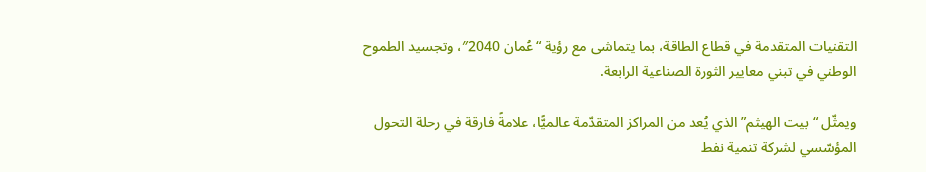التقنيات المتقدمة في قطاع الطاقة، بما يتماشى مع رؤية “عُمان 2040″، وتجسيد الطموح الوطني في تبني معايير الثورة الصناعية الرابعة.

ويمثّل “بيت الهيثم” الذي يُعد من المراكز المتقدّمة عالميًّا، علامةً فارقة في رحلة التحول المؤسّسي لشركة تنمية نفط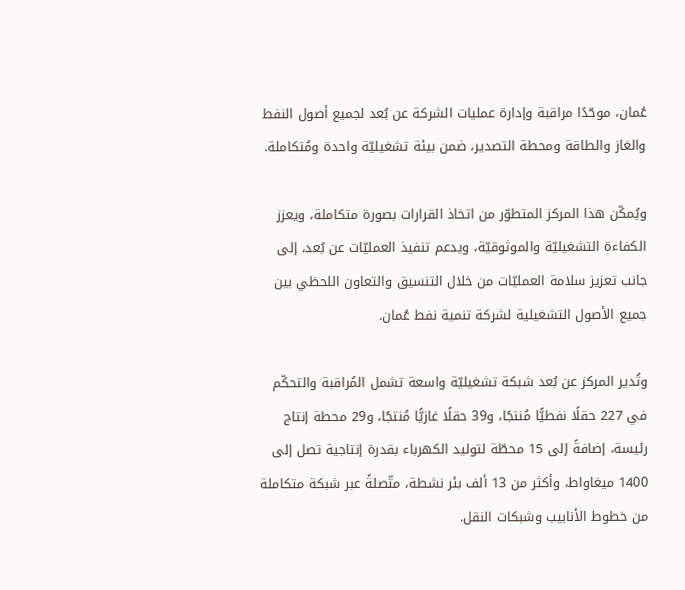عُمان، موحّدًا مراقبة وإدارة عمليات الشركة عن بُعد لجميع أصول النفط والغاز والطاقة ومحطة التصدير، ضمن بيئة تشغيليّة واحدة ومُتكاملة.

ويُمكّن هذا المركز المتطوّر من اتخاذ القرارات بصورة متكاملة، ويعزز الكفاءة التشغيليّة والموثوقيّة، ويدعم تنفيذ العمليّات عن بُعد، إلى جانب تعزيز سلامة العمليّات من خلال التنسيق والتعاون اللحظي بين جميع الأصول التشغيلية لشركة تنمية نفط عُمان.

وتُدير المركز عن بُعد شبكة تشغيليّة واسعة تشمل المُراقبة والتحكّم في 227 حقلًا نفطيًّا مُنتجًا، و39 حقلًا غازيًّا مُنتجًا، و29 محطة إنتاج رئيسة، إضافةً إلى 15 محطّة لتوليد الكهرباء بقدرة إنتاجية تصل إلى 1400 ميغاواط، وأكثر من 13 ألف بئر نشطة، متّصلةً عبر شبكة متكاملة من خطوط الأنابيب وشبكات النقل.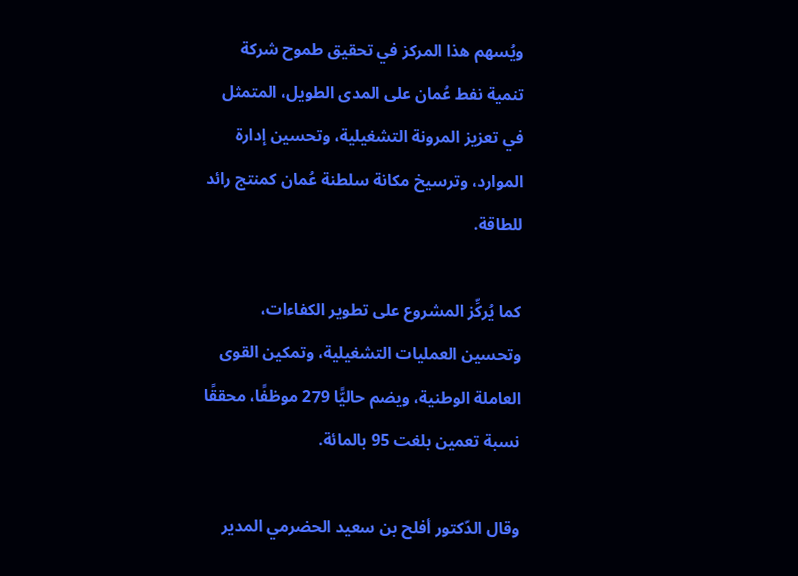ويُسهم هذا المركز في تحقيق طموح شركة تنمية نفط عُمان على المدى الطويل، المتمثل في تعزيز المرونة التشغيلية، وتحسين إدارة الموارد، وترسيخ مكانة سلطنة عُمان كمنتج رائد للطاقة.

كما يُركِّز المشروع على تطوير الكفاءات، وتحسين العمليات التشغيلية، وتمكين القوى العاملة الوطنية، ويضم حاليًّا 279 موظفًا، محققًا نسبة تعمين بلغت 95 بالمائة.

وقال الدّكتور أفلح بن سعيد الحضرمي المدير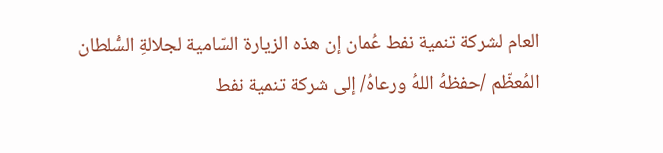العام لشركة تنمية نفط عُمان إن هذه الزيارة السّامية لجلالةِ السُّلطان المُعظّم /حفظهُ اللهُ ورعاهُ/ إلى شركة تنمية نفط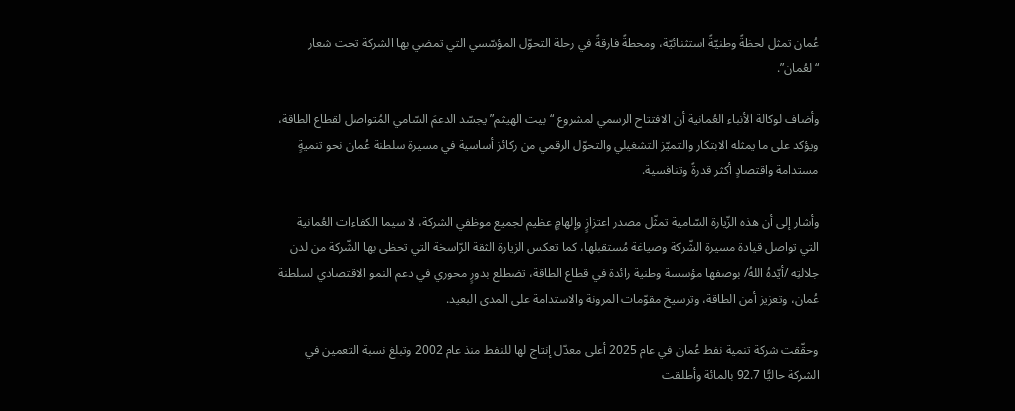عُمان تمثل لحظةً وطنيّةً استثنائيّة، ومحطةً فارقةً في رحلة التحوّل المؤسّسي التي تمضي بها الشركة تحت شعار “لعُمان”.

وأضاف لوكالة الأنباء العُمانية أن الافتتاح الرسمي لمشروع “بيت الهيثم” يجسّد الدعمَ السّامي المُتواصل لقطاع الطاقة، ويؤكد على ما يمثله الابتكار والتميّز التشغيلي والتحوّل الرقمي من ركائز أساسية في مسيرة سلطنة عُمان نحو تنميةٍ مستدامة واقتصادٍ أكثر قدرةً وتنافسية.

وأشار إلى أن هذه الزّيارة السّامية تمثّل مصدر اعتزازٍ وإلهامٍ عظيم لجميع موظفي الشركة، لا سيما الكفاءات العُمانية التي تواصل قيادة مسيرة الشّركة وصياغة مُستقبلها، كما تعكس الزيارة الثقة الرّاسخة التي تحظى بها الشّركة من لدن جلالتِه /أيّدهُ اللهُ/ بوصفها مؤسسة وطنية رائدة في قطاع الطاقة، تضطلع بدورٍ محوري في دعم النمو الاقتصادي لسلطنة عُمان، وتعزيز أمن الطاقة، وترسيخ مقوّمات المرونة والاستدامة على المدى البعيد.

وحقّقت شركة تنمية نفط عُمان في عام 2025 أعلى معدّل إنتاج لها للنفط منذ عام 2002 وتبلغ نسبة التعمين في الشركة حاليًّا 92.7 بالمائة وأطلقت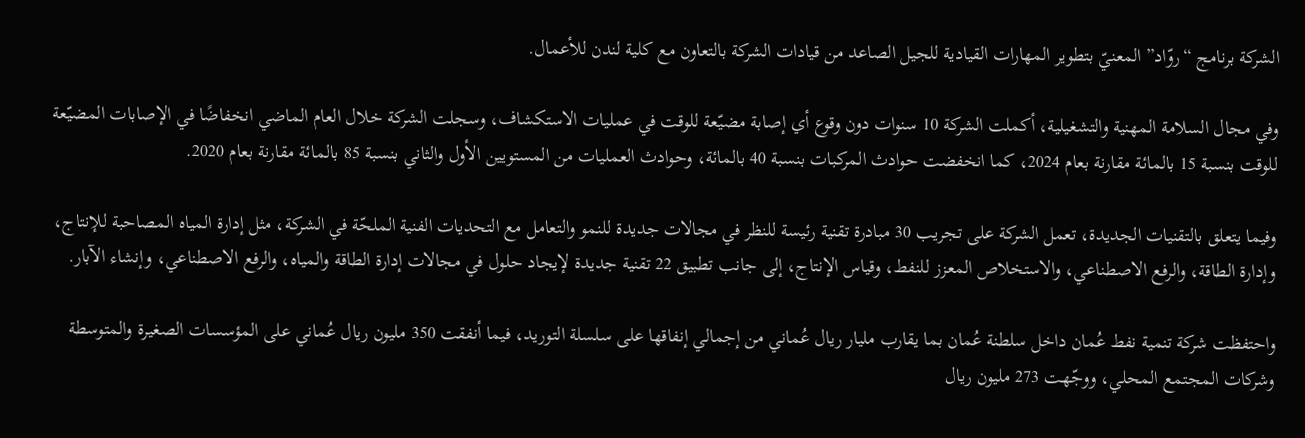الشركة برنامج “روّاد” المعنيّ بتطوير المهارات القيادية للجيل الصاعد من قيادات الشركة بالتعاون مع كلية لندن للأعمال.

وفي مجال السلامة المهنية والتشغيلية، أكملت الشركة 10 سنوات دون وقوع أي إصابة مضيّعة للوقت في عمليات الاستكشاف، وسجلت الشركة خلال العام الماضي انخفاضًا في الإصابات المضيّعة للوقت بنسبة 15 بالمائة مقارنة بعام 2024، كما انخفضت حوادث المركبات بنسبة 40 بالمائة، وحوادث العمليات من المستويين الأول والثاني بنسبة 85 بالمائة مقارنة بعام 2020.

وفيما يتعلق بالتقنيات الجديدة، تعمل الشركة على تجريب 30 مبادرة تقنية رئيسة للنظر في مجالات جديدة للنمو والتعامل مع التحديات الفنية الملحّة في الشركة، مثل إدارة المياه المصاحبة للإنتاج، وإدارة الطاقة، والرفع الاصطناعي، والاستخلاص المعزز للنفط، وقياس الإنتاج، إلى جانب تطبيق 22 تقنية جديدة لإيجاد حلول في مجالات إدارة الطاقة والمياه، والرفع الاصطناعي، وإنشاء الآبار.

واحتفظت شركة تنمية نفط عُمان داخل سلطنة عُمان بما يقارب مليار ريال عُماني من إجمالي إنفاقها على سلسلة التوريد، فيما أنفقت 350 مليون ريال عُماني على المؤسسات الصغيرة والمتوسطة وشركات المجتمع المحلي، ووجّهت 273 مليون ريال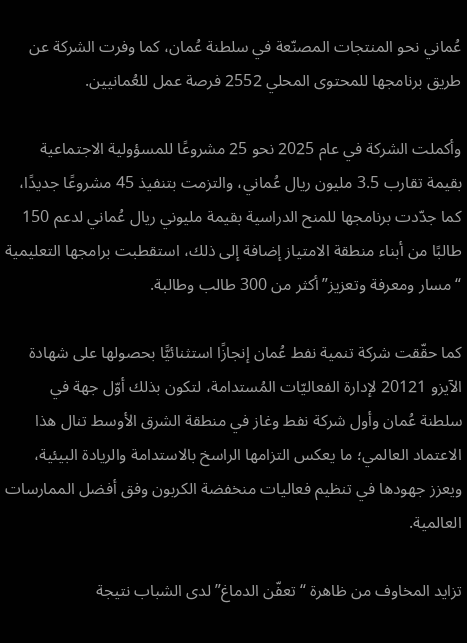عُماني نحو المنتجات المصنّعة في سلطنة عُمان، كما وفرت الشركة عن طريق برنامجها للمحتوى المحلي 2552 فرصة عمل للعُمانيين.

وأكملت الشركة في عام 2025 نحو 25 مشروعًا للمسؤولية الاجتماعية بقيمة تقارب 3.5 مليون ريال عُماني، والتزمت بتنفيذ 45 مشروعًا جديدًا، كما جدّدت برنامجها للمنح الدراسية بقيمة مليوني ريال عُماني لدعم 150 طالبًا من أبناء منطقة الامتياز إضافة إلى ذلك، استقطبت برامجها التعليمية “مسار ومعرفة وتعزيز” أكثر من 300 طالب وطالبة.

كما حقّقت شركة تنمية نفط عُمان إنجازًا استثنائيًّا بحصولها على شهادة الآيزو 20121 لإدارة الفعاليّات المُستدامة، لتكون بذلك أوّل جهة في سلطنة عُمان وأول شركة نفط وغاز في منطقة الشرق الأوسط تنال هذا الاعتماد العالمي؛ ما يعكس التزامها الراسخ بالاستدامة والريادة البيئية، ويعزز جهودها في تنظيم فعاليات منخفضة الكربون وفق أفضل الممارسات العالمية.

تزايد المخاوف من ظاهرة “تعفّن الدماغ” لدى الشباب نتيجة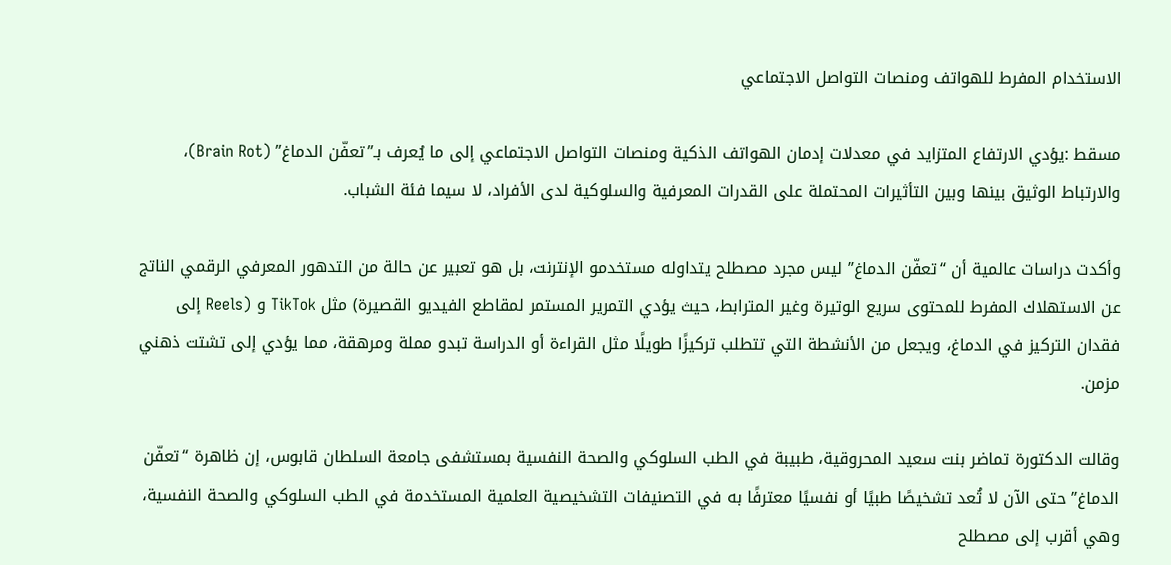الاستخدام المفرط للهواتف ومنصات التواصل الاجتماعي

مسقط :يؤدي الارتفاع المتزايد في معدلات إدمان الهواتف الذكية ومنصات التواصل الاجتماعي إلى ما يُعرف بـ”تعفّن الدماغ” (Brain Rot)، والارتباط الوثيق بينها وبين التأثيرات المحتملة على القدرات المعرفية والسلوكية لدى الأفراد، لا سيما فئة الشباب.

وأكدت دراسات عالمية أن “تعفّن الدماغ” ليس مجرد مصطلح يتداوله مستخدمو الإنترنت، بل هو تعبير عن حالة من التدهور المعرفي الرقمي الناتج عن الاستهلاك المفرط للمحتوى سريع الوتيرة وغير المترابط، حيث يؤدي التمرير المستمر لمقاطع الفيديو القصيرة) مثل TikTok و (Reels إلى فقدان التركيز في الدماغ، ويجعل من الأنشطة التي تتطلب تركيزًا طويلًا مثل القراءة أو الدراسة تبدو مملة ومرهقة، مما يؤدي إلى تشتت ذهني مزمن.

وقالت الدكتورة تماضر بنت سعيد المحروقية، طبيبة في الطب السلوكي والصحة النفسية بمستشفى جامعة السلطان قابوس، إن ظاهرة “تعفّن الدماغ” حتى الآن لا تُعد تشخيصًا طبيًا أو نفسيًا معترفًا به في التصنيفات التشخيصية العلمية المستخدمة في الطب السلوكي والصحة النفسية، وهي أقرب إلى مصطلح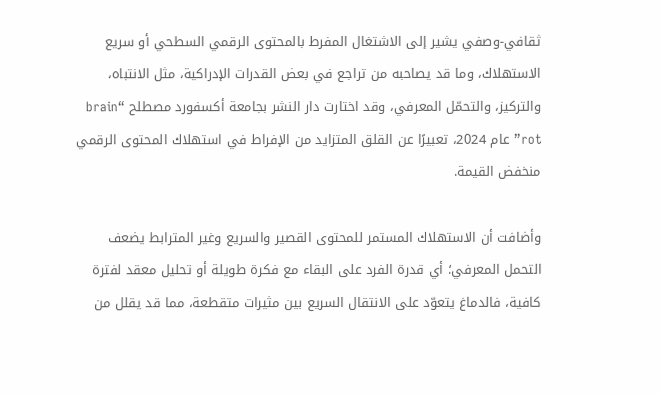ثقافي-وصفي يشير إلى الاشتغال المفرط بالمحتوى الرقمي السطحي أو سريع الاستهلاك، وما قد يصاحبه من تراجع في بعض القدرات الإدراكية، مثل الانتباه، والتركيز، والتحمّل المعرفي، وقد اختارت دار النشر بجامعة أكسفورد مصطلح “brain rot” عام 2024، تعبيرًا عن القلق المتزايد من الإفراط في استهلاك المحتوى الرقمي منخفض القيمة.

وأضافت أن الاستهلاك المستمر للمحتوى القصير والسريع وغير المترابط يضعف التحمل المعرفي؛ أي قدرة الفرد على البقاء مع فكرة طويلة أو تحليل معقد لفترة كافية، فالدماغ يتعوّد على الانتقال السريع بين مثيرات متقطعة، مما قد يقلل من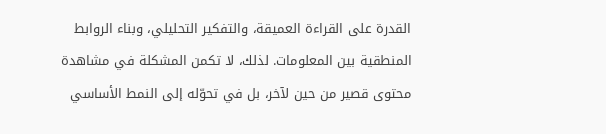القدرة على القراءة العميقة، والتفكير التحليلي، وبناء الروابط المنطقية بين المعلومات. لذلك، لا تكمن المشكلة في مشاهدة محتوى قصير من حين لآخر، بل في تحوّله إلى النمط الأساسي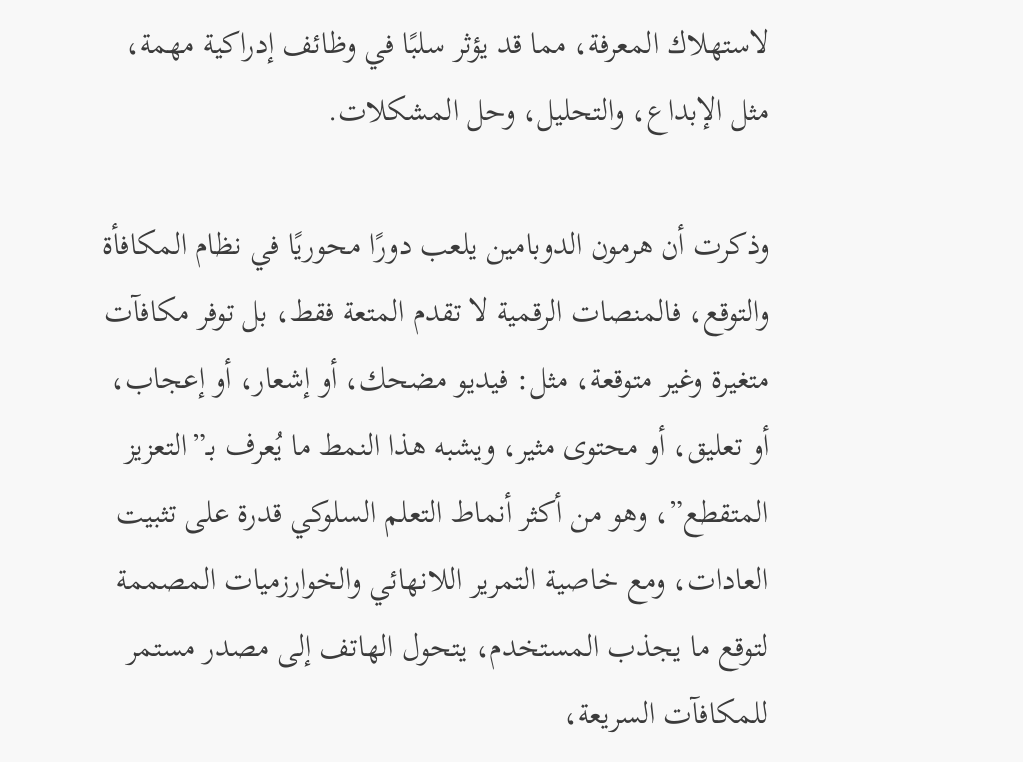لاستهلاك المعرفة، مما قد يؤثر سلبًا في وظائف إدراكية مهمة، مثل الإبداع، والتحليل، وحل المشكلات.

وذكرت أن هرمون الدوبامين يلعب دورًا محوريًا في نظام المكافأة والتوقع، فالمنصات الرقمية لا تقدم المتعة فقط، بل توفر مكافآت متغيرة وغير متوقعة، مثل: فيديو مضحك، أو إشعار، أو إعجاب، أو تعليق، أو محتوى مثير، ويشبه هذا النمط ما يُعرف بـ”التعزيز المتقطع”، وهو من أكثر أنماط التعلم السلوكي قدرة على تثبيت العادات، ومع خاصية التمرير اللانهائي والخوارزميات المصممة لتوقع ما يجذب المستخدم، يتحول الهاتف إلى مصدر مستمر للمكافآت السريعة،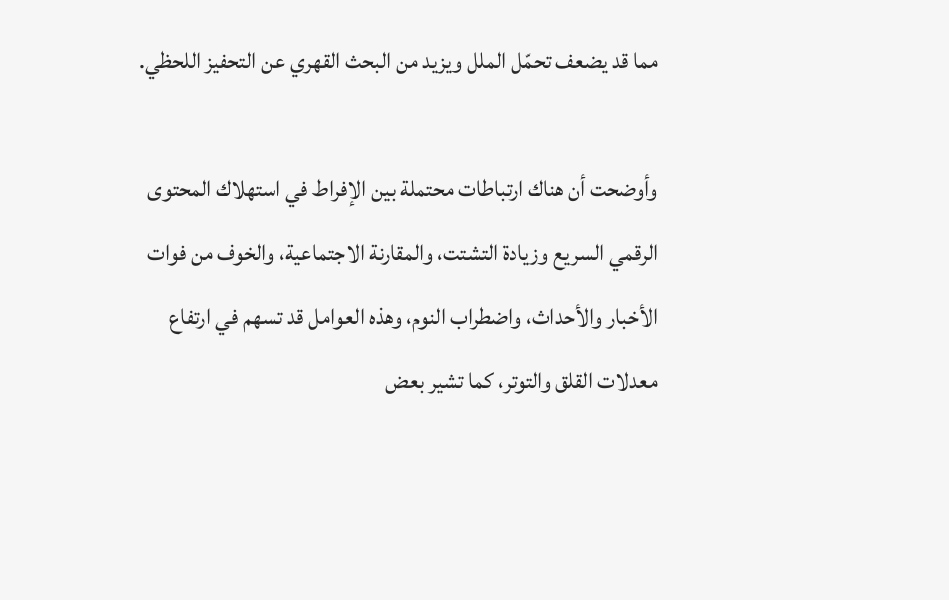مما قد يضعف تحمّل الملل ويزيد من البحث القهري عن التحفيز اللحظي.

وأوضحت أن هناك ارتباطات محتملة بين الإفراط في استهلاك المحتوى الرقمي السريع وزيادة التشتت، والمقارنة الاجتماعية، والخوف من فوات الأخبار والأحداث، واضطراب النوم، وهذه العوامل قد تسهم في ارتفاع معدلات القلق والتوتر، كما تشير بعض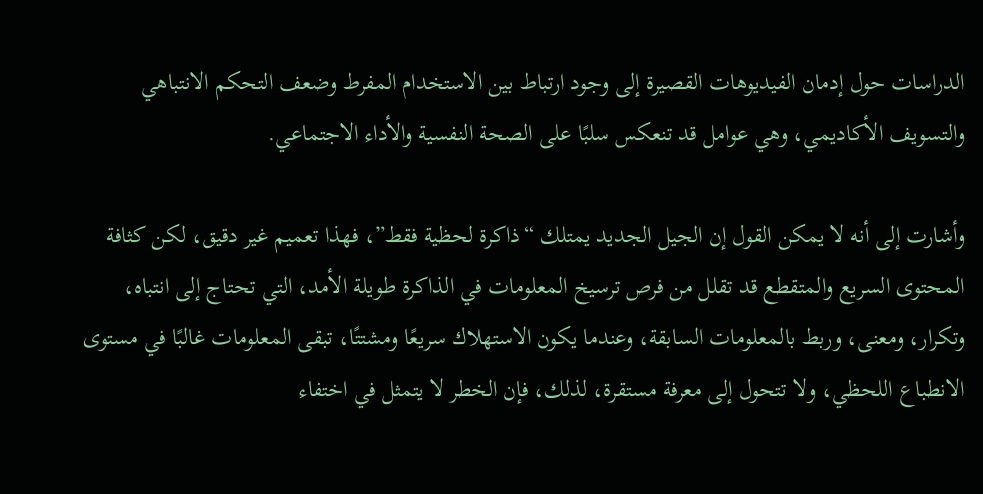الدراسات حول إدمان الفيديوهات القصيرة إلى وجود ارتباط بين الاستخدام المفرط وضعف التحكم الانتباهي والتسويف الأكاديمي، وهي عوامل قد تنعكس سلبًا على الصحة النفسية والأداء الاجتماعي.

وأشارت إلى أنه لا يمكن القول إن الجيل الجديد يمتلك “ذاكرة لحظية فقط”، فهذا تعميم غير دقيق، لكن كثافة المحتوى السريع والمتقطع قد تقلل من فرص ترسيخ المعلومات في الذاكرة طويلة الأمد، التي تحتاج إلى انتباه، وتكرار، ومعنى، وربط بالمعلومات السابقة، وعندما يكون الاستهلاك سريعًا ومشتتًا، تبقى المعلومات غالبًا في مستوى الانطباع اللحظي، ولا تتحول إلى معرفة مستقرة، لذلك، فإن الخطر لا يتمثل في اختفاء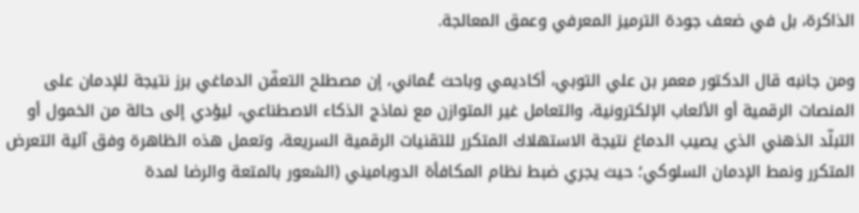الذاكرة، بل في ضعف جودة الترميز المعرفي وعمق المعالجة.

ومن جانبه قال الدكتور معمر بن علي التوبي، أكاديمي وباحث عُماني، إن مصطلح التعفّن الدماغي برز نتيجة للإدمان على المنصات الرقمية أو الألعاب الإلكترونية، والتعامل غير المتوازن مع نماذج الذكاء الاصطناعي، ليؤدي إلى حالة من الخمول أو التبلّد الذهني الذي يصيب الدماغ نتيجة الاستهلاك المتكرر للتقنيات الرقمية السريعة، وتعمل هذه الظاهرة وفق آلية التعرض المتكرر ونمط الإدمان السلوكي؛ حيث يجري ضبط نظام المكافأة الدوباميني (الشعور بالمتعة والرضا لمدة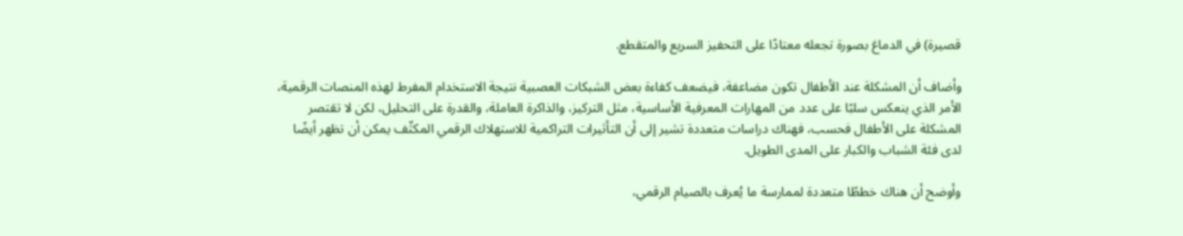قصيرة) في الدماغ بصورة تجعله معتادًا على التحفيز السريع والمتقطع.

وأضاف أن المشكلة عند الأطفال تكون مضاعفة، فيضعف كفاءة بعض الشبكات العصبية نتيجة الاستخدام المفرط لهذه المنصات الرقمية، الأمر الذي ينعكس سلبًا على عدد من المهارات المعرفية الأساسية، مثل التركيز، والذاكرة العاملة، والقدرة على التحليل، لكن لا تقتصر المشكلة على الأطفال فحسب، فهناك دراسات متعددة تشير إلى أن التأثيرات التراكمية للاستهلاك الرقمي المكثّف يمكن أن تظهر أيضًا لدى فئة الشباب والكبار على المدى الطويل.

وأوضح أن هناك خططًا متعددة لممارسة ما يُعرف بالصيام الرقمي،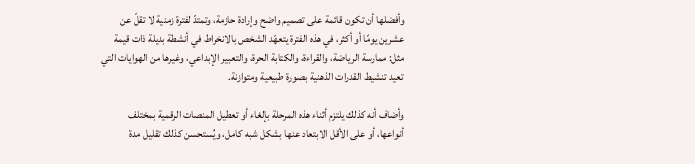وأفضلها أن تكون قائمة على تصميم واضح وإرادة حازمة، وتمتدّ لفترة زمنية لا تقلّ عن عشرين يومًا أو أكثر، في هذه الفترة يتعهّد الشخص بالانخراط في أنشطة بديلة ذات قيمة مثل: ممارسة الرياضة، والقراءة، والكتابة الحرة، والتعبير الإبداعي، وغيرها من الهوايات التي تعيد تنشيط القدرات الذهنية بصورة طبيعية ومتوازنة.

وأضاف أنه كذلك يلتزم أثناء هذه المرحلة بإلغاء أو تعطيل المنصات الرقمية بمختلف أنواعها، أو على الأقل الابتعاد عنها بشكل شبه كامل، ويُستحسن كذلك تقليل مدة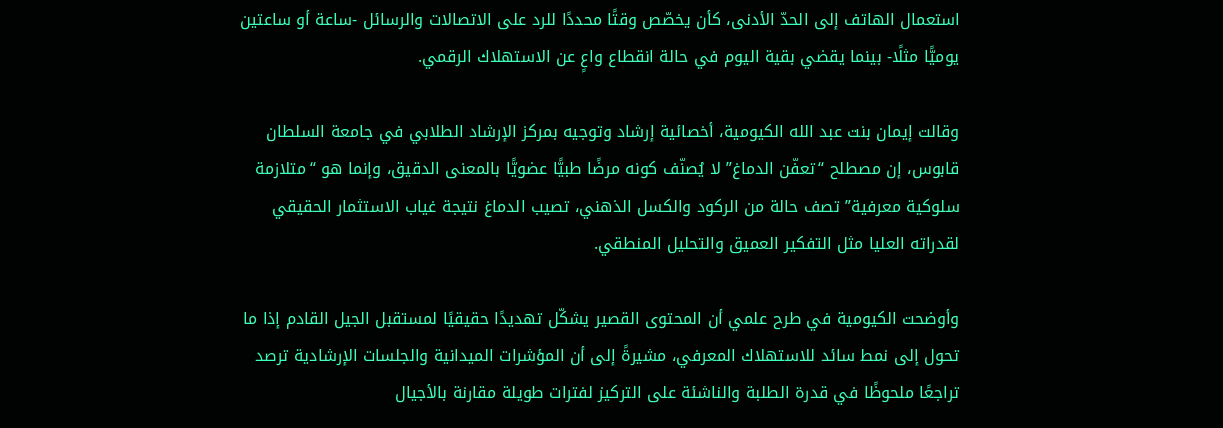استعمال الهاتف إلى الحدّ الأدنى، كأن يخصّص وقتًا محددًا للرد على الاتصالات والرسائل -ساعة أو ساعتين يوميًّا مثلًا- بينما يقضي بقية اليوم في حالة انقطاع واعٍ عن الاستهلاك الرقمي.

وقالت إيمان بنت عبد الله الكيومية، أخصائية إرشاد وتوجيه بمركز الإرشاد الطلابي في جامعة السلطان قابوس، إن مصطلح “تعفّن الدماغ” لا يُصنّف كونه مرضًا طبيًّا عضويًّا بالمعنى الدقيق، وإنما هو “متلازمة سلوكية معرفية” تصف حالة من الركود والكسل الذهني، تصيب الدماغ نتيجة غياب الاستثمار الحقيقي لقدراته العليا مثل التفكير العميق والتحليل المنطقي.

وأوضحت الكيومية في طرح علمي أن المحتوى القصير يشكّل تهديدًا حقيقيًا لمستقبل الجيل القادم إذا ما تحول إلى نمط سائد للاستهلاك المعرفي، مشيرةً إلى أن المؤشرات الميدانية والجلسات الإرشادية ترصد تراجعًا ملحوظًا في قدرة الطلبة والناشئة على التركيز لفترات طويلة مقارنة بالأجيال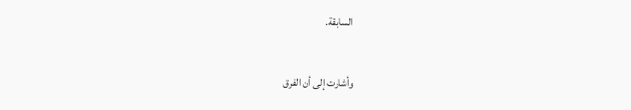السابقة.

وأشارت إلى أن الفرق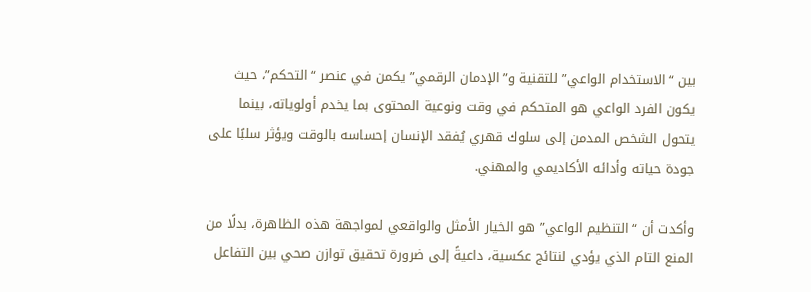بين “الاستخدام الواعي” للتقنية و”الإدمان الرقمي” يكمن في عنصر “التحكم”، حيث يكون الفرد الواعي هو المتحكم في وقت ونوعية المحتوى بما يخدم أولوياته، بينما يتحول الشخص المدمن إلى سلوك قهري يُفقد الإنسان إحساسه بالوقت ويؤثر سلبًا على جودة حياته وأدائه الأكاديمي والمهني.

وأكدت أن “التنظيم الواعي” هو الخيار الأمثل والواقعي لمواجهة هذه الظاهرة، بدلًا من المنع التام الذي يؤدي لنتائج عكسية، داعيةً إلى ضرورة تحقيق توازن صحي بين التفاعل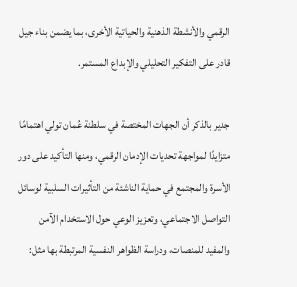الرقمي والأنشطة الذهنية والحياتية الأخرى، بما يضمن بناء جيل قادر على التفكير التحليلي والإبداع المستمر.

جدير بالذكر أن الجهات المختصة في سلطنة عُمان تولي اهتمامًا متزايدًا لمواجهة تحديات الإدمان الرقمي، ومنها التأكيد على دور الأسرة والمجتمع في حماية الناشئة من التأثيرات السلبية لوسائل التواصل الاجتماعي، وتعزيز الوعي حول الاستخدام الآمن والمفيد للمنصات، ودراسة الظواهر النفسية المرتبطة بها مثل: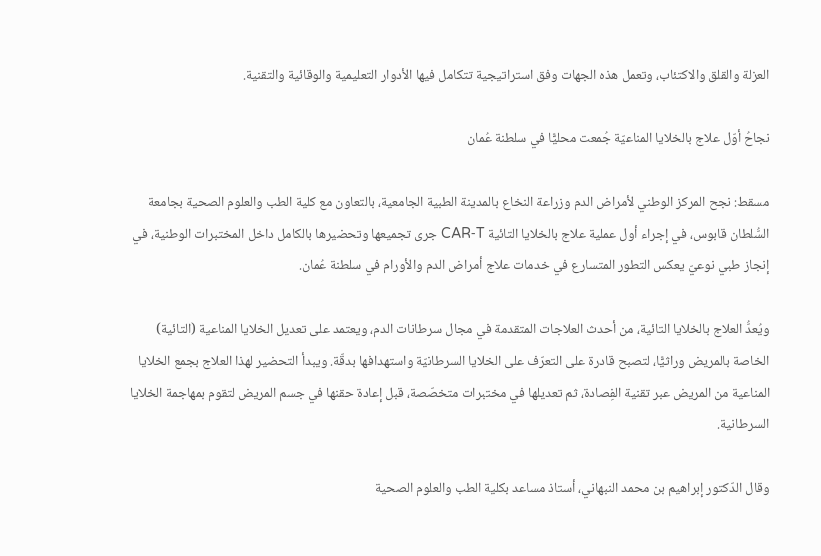العزلة والقلق والاكتئاب، وتعمل هذه الجهات وفق استراتيجية تتكامل فيها الأدوار التعليمية والوقائية والتقنية.

نجاحُ أوّل علاج بالخلايا المناعيّة جُمعت محليًّا في سلطنة عُمان

مسقط: نجح المركز الوطني لأمراض الدم وزراعة النخاع بالمدينة الطبية الجامعية، بالتعاون مع كلية الطب والعلوم الصحية بجامعة السُّلطان قابوس، في إجراء أول عملية علاج بالخلايا التائية CAR‑T جرى تجميعها وتحضيرها بالكامل داخل المختبرات الوطنية، في إنجاز طبي نوعيّ يعكس التطور المتسارع في خدمات علاج أمراض الدم والأورام في سلطنة عُمان.

ويُعدُّ العلاج بالخلايا التائية، من أحدث العلاجات المتقدمة في مجال سرطانات الدم، ويعتمد على تعديل الخلايا المناعية (التائية) الخاصة بالمريض وراثيًّا، لتصبح قادرة على التعرّف على الخلايا السرطانيّة واستهدافها بدقّة. ويبدأ التحضير لهذا العلاج بجمع الخلايا المناعية من المريض عبر تقنية الفِصادة، ثم تعديلها في مختبرات متخصّصة، قبل إعادة حقنها في جسم المريض لتقوم بمهاجمة الخلايا السرطانية.

وقال الدّكتور إبراهيم بن محمد النبهاني، أستاذ مساعد بكلية الطب والعلوم الصحية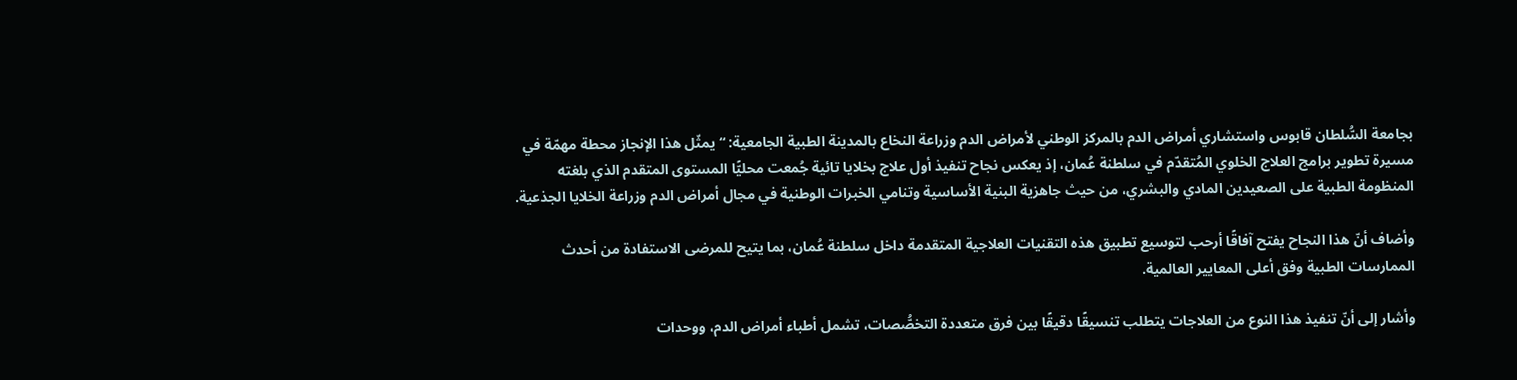بجامعة السُّلطان قابوس واستشاري أمراض الدم بالمركز الوطني لأمراض الدم وزراعة النخاع بالمدينة الطبية الجامعية: “يمثّل هذا الإنجاز محطة مهمّة في مسيرة تطوير برامج العلاج الخلوي المُتقدّم في سلطنة عُمان، إذ يعكس نجاح تنفيذ أول علاج بخلايا تائية جُمعت محليًّا المستوى المتقدم الذي بلغته المنظومة الطبية على الصعيدين المادي والبشري، من حيث جاهزية البنية الأساسية وتنامي الخبرات الوطنية في مجال أمراض الدم وزراعة الخلايا الجذعية.

وأضاف أنّ هذا النجاح يفتح آفاقًا أرحب لتوسيع تطبيق هذه التقنيات العلاجية المتقدمة داخل سلطنة عُمان، بما يتيح للمرضى الاستفادة من أحدث الممارسات الطبية وفق أعلى المعايير العالمية.

وأشار إلى أنّ تنفيذ هذا النوع من العلاجات يتطلب تنسيقًا دقيقًا بين فرق متعددة التخصُّصات، تشمل أطباء أمراض الدم، ووحدات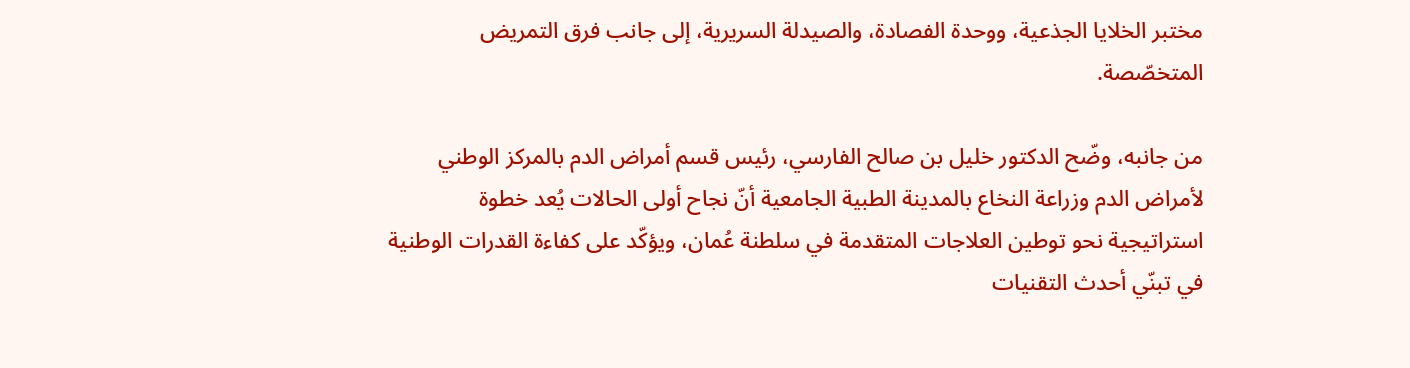مختبر الخلايا الجذعية، ووحدة الفصادة، والصيدلة السريرية، إلى جانب فرق التمريض المتخصّصة.

من جانبه، وضّح الدكتور خليل بن صالح الفارسي، رئيس قسم أمراض الدم بالمركز الوطني لأمراض الدم وزراعة النخاع بالمدينة الطبية الجامعية أنّ نجاح أولى الحالات يُعد خطوة استراتيجية نحو توطين العلاجات المتقدمة في سلطنة عُمان، ويؤكّد على كفاءة القدرات الوطنية في تبنّي أحدث التقنيات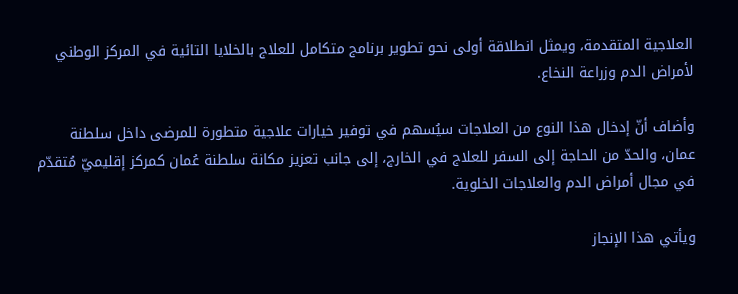العلاجية المتقدمة، ويمثل انطلاقة أولى نحو تطوير برنامج متكامل للعلاج بالخلايا التائية في المركز الوطني لأمراض الدم وزراعة النخاع.

وأضاف أنّ إدخال هذا النوع من العلاجات سيُسهم في توفير خيارات علاجية متطورة للمرضى داخل سلطنة عمان، والحدّ من الحاجة إلى السفر للعلاج في الخارج، إلى جانب تعزيز مكانة سلطنة عُمان كمركز إقليميّ مُتقدّم في مجال أمراض الدم والعلاجات الخلوية.

ويأتي هذا الإنجاز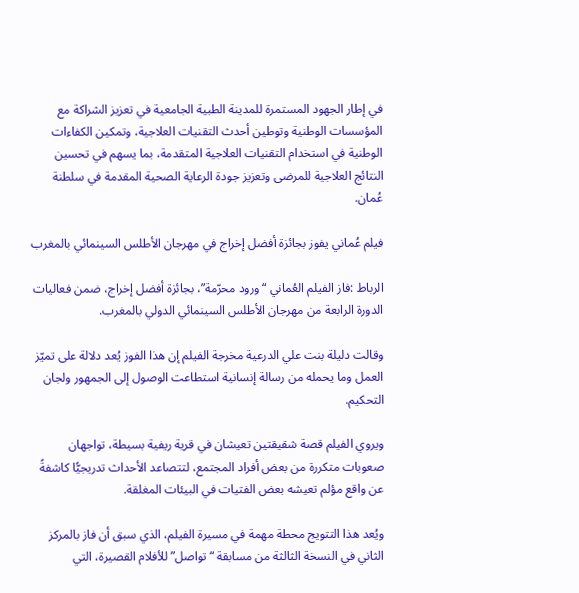في إطار الجهود المستمرة للمدينة الطبية الجامعية في تعزيز الشراكة مع المؤسسات الوطنية وتوطين أحدث التقنيات العلاجية، وتمكين الكفاءات الوطنية في استخدام التقنيات العلاجية المتقدمة، بما يسهم في تحسين النتائج العلاجية للمرضى وتعزيز جودة الرعاية الصحية المقدمة في سلطنة عُمان.

فيلم عُماني يفوز بجائزة أفضل إخراج في مهرجان الأطلس السينمائي بالمغرب

الرباط :فاز الفيلم العُماني “ورود محرّمة”، بجائزة أفضل إخراج، ضمن فعاليات الدورة الرابعة من مهرجان الأطلس السينمائي الدولي بالمغرب.

وقالت دليلة بنت علي الدرعية مخرجة الفيلم إن هذا الفوز يُعد دلالة على تميّز العمل وما يحمله من رسالة إنسانية استطاعت الوصول إلى الجمهور ولجان التحكيم.

ويروي الفيلم قصة شقيقتين تعيشان في قرية ريفية بسيطة، تواجهان صعوبات متكررة من بعض أفراد المجتمع، لتتصاعد الأحداث تدريجيًّا كاشفةً عن واقع مؤلم تعيشه بعض الفتيات في البيئات المغلقة.

ويُعد هذا التتويج محطة مهمة في مسيرة الفيلم، الذي سبق أن فاز بالمركز الثاني في النسخة الثالثة من مسابقة “تواصل” للأفلام القصيرة، التي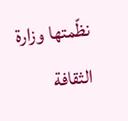نظّمتها وزارة الثقافة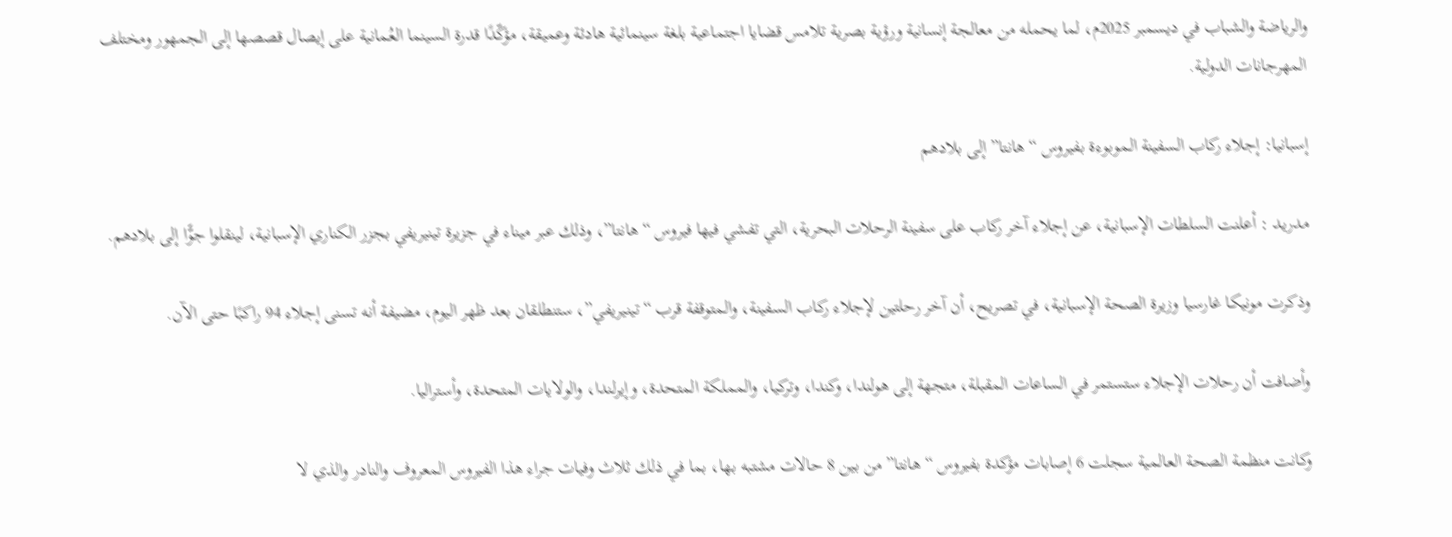والرياضة والشباب في ديسمبر 2025م، لما يحمله من معالجة إنسانية ورؤية بصرية تلامس قضايا اجتماعية بلغة سينمائية هادئة وعميقة، مؤكّدًا قدرة السينما العُمانية على إيصال قصصها إلى الجمهور ومختلف المهرجانات الدولية.

إسبانيا: إجلاء ركاب السفينة الموبوءة بفيروس “هانتا” إلى بلادهم

مدريد : أعلنت السلطات الإسبانية، عن إجلاء آخر ركاب على سفينة الرحلات البحرية، التي ‌تفشي فيها فيروس “هانتا”، وذلك عبر ميناء في جزيرة تينيريفي بجزر الكناري الإسبانية، لينقلوا جوًّا إلى بلادهم.

وذكرت مونيكا غارسيا وزيرة الصحة الإسبانية، في تصريح، أن آخر رحلتين لإجلاء ركاب السفينة، والمتوقفة قرب “تينيريفي”، ستنطلقان بعد ظهر اليوم، مضيفة أنه تسنى إجلاء 94 راكبًا حتى الآن.

وأضافت أن رحلات الإجلاء ستستمر في الساعات المقبلة، متجهة إلى هولندا، وكندا، وتركيا، والمملكة المتحدة، وإيرلندا، والولايات المتحدة، وأستراليا.

وكانت منظمة الصحة العالمية سجلت 6 إصابات مؤكدة بفيروس “هانتا” من بين 8 حالات مشتبه بها، بما في ذلك ثلاث وفيات جراء هذا الفيروس المعروف والنادر والذي لا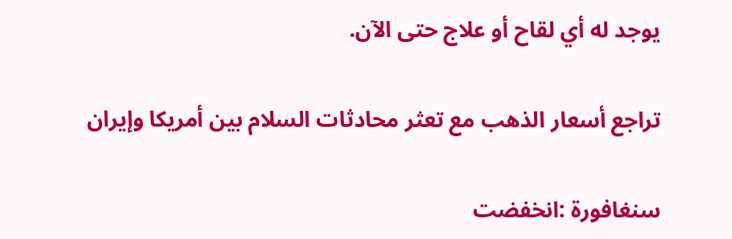يوجد له أي لقاح أو علاج حتى الآن.

تراجع أسعار الذهب مع تعثر محادثات السلام بين أمريكا وإيران

سنغافورة :انخفضت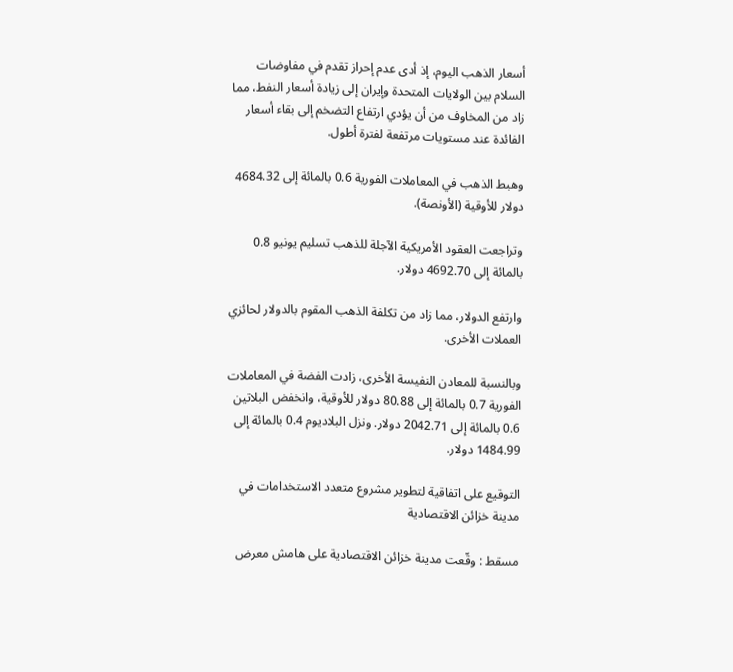أسعار الذهب اليوم، إذ أدى عدم إحراز تقدم في مفاوضات السلام بين الولايات المتحدة وإيران إلى زيادة أسعار النفط، مما زاد من المخاوف من أن يؤدي ارتفاع التضخم إلى بقاء أسعار الفائدة عند مستويات مرتفعة لفترة أطول.

وهبط الذهب في المعاملات الفورية 0.6 بالمائة إلى 4684.32 دولار للأوقية (الأونصة).

وتراجعت العقود الأمريكية الآجلة للذهب تسليم يونيو 0.8 بالمائة إلى 4692.70 دولار.

وارتفع الدولار، مما زاد من تكلفة الذهب المقوم بالدولار لحائزي العملات الأخرى.

وبالنسبة للمعادن النفيسة الأخرى، زادت الفضة في المعاملات الفورية 0.7 بالمائة إلى 80.88 دولار للأوقية، وانخفض البلاتين 0.6 بالمائة إلى 2042.71 دولار. ونزل البلاديوم 0.4 بالمائة إلى 1484.99 دولار.

التوقيع على اتفاقية لتطوير مشروع متعدد الاستخدامات في مدينة خزائن الاقتصادية

مسقط : وقّعت مدينة خزائن الاقتصادية على هامش معرض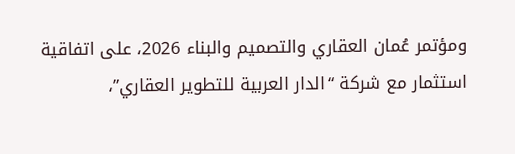ومؤتمر عُمان العقاري والتصميم والبناء 2026، على اتفاقية استثمار مع شركة “الدار العربية للتطوير العقاري”،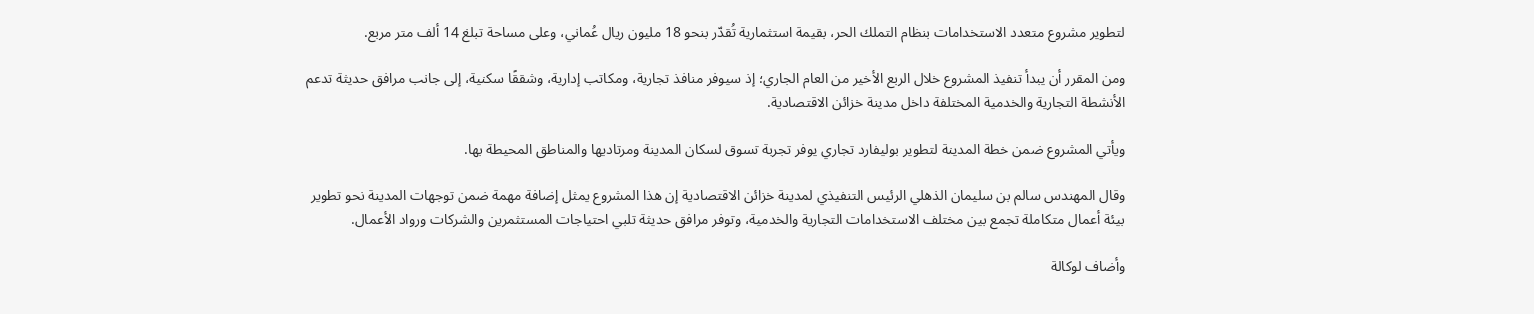لتطوير مشروع متعدد الاستخدامات بنظام التملك الحر، بقيمة استثمارية تُقدّر بنحو 18 مليون ريال عُماني، وعلى مساحة تبلغ 14 ألف متر مربع.

ومن المقرر أن يبدأ تنفيذ المشروع خلال الربع الأخير من العام الجاري؛ إذ سيوفر منافذ تجارية، ومكاتب إدارية، وشققًا سكنية، إلى جانب مرافق حديثة تدعم الأنشطة التجارية والخدمية المختلفة داخل مدينة خزائن الاقتصادية.

ويأتي المشروع ضمن خطة المدينة لتطوير بوليفارد تجاري يوفر تجربة تسوق لسكان المدينة ومرتاديها والمناطق المحيطة بها.

وقال المهندس سالم بن سليمان الذهلي الرئيس التنفيذي لمدينة خزائن الاقتصادية إن هذا المشروع يمثل إضافة مهمة ضمن توجهات المدينة نحو تطوير بيئة أعمال متكاملة تجمع بين مختلف الاستخدامات التجارية والخدمية، وتوفر مرافق حديثة تلبي احتياجات المستثمرين والشركات ورواد الأعمال.

وأضاف لوكالة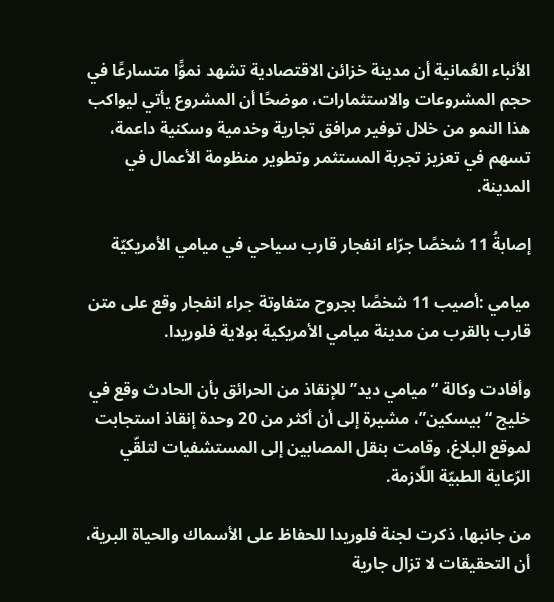الأنباء العُمانية أن مدينة خزائن الاقتصادية تشهد نموًّا متسارعًا في حجم المشروعات والاستثمارات، موضحًا أن المشروع يأتي ليواكب هذا النمو من خلال توفير مرافق تجارية وخدمية وسكنية داعمة، تسهم في تعزيز تجربة المستثمر وتطوير منظومة الأعمال في المدينة.

إصابةُ 11 شخصًا جرّاء انفجار قارب سياحي في ميامي الأمريكيّة

ميامي :أصيب 11 شخصًا بجروح متفاوتة جراء انفجار وقع على متن قارب بالقرب من مدينة ميامي الأمريكية بولاية فلوريدا.

وأفادت وكالة “ميامي ديد” للإنقاذ من الحرائق بأن الحادث وقع في خليج “بيسكين”، مشيرة إلى أن أكثر من 20 وحدة إنقاذ استجابت لموقع البلاغ، وقامت بنقل المصابين إلى المستشفيات لتلقّي الرّعاية الطبيّة اللّازمة.

من جانبها، ذكرت لجنة فلوريدا للحفاظ على الأسماك والحياة البرية، أن التحقيقات لا تزال جارية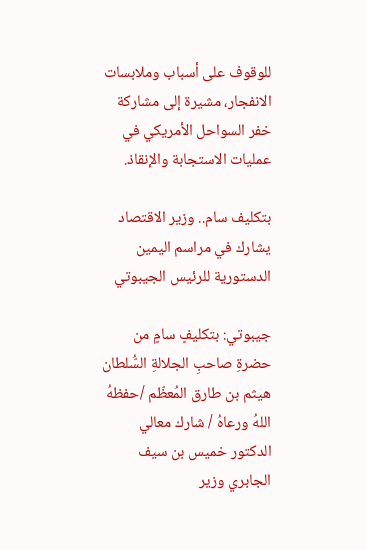للوقوف على أسباب وملابسات الانفجار، مشيرة إلى مشاركة خفر السواحل الأمريكي في عمليات الاستجابة والإنقاذ.

بتكليف سام.. وزير الاقتصاد يشارك في مراسم اليمين الدستورية للرئيس الجيبوتي

جيبوتي: بتكليفٍ سامٍ من حضرةِ صاحبِ الجلالةِ السُّلطان هيثم بن طارق المُعظّم /حفظهُ اللهُ ورعاهُ / شارك معالي الدكتور خميس بن سيف الجابري وزير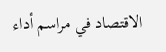الاقتصاد في مراسم أداء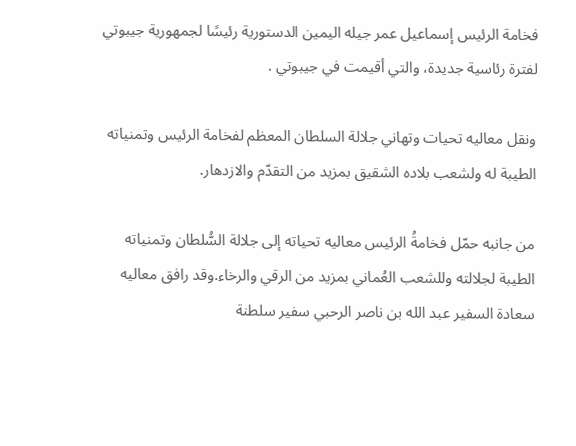فخامة الرئيس إسماعيل عمر جيله اليمين الدستورية رئيسًا لجمهورية جيبوتي لفترة رئاسية جديدة، والتي أقيمت في جيبوتي .

ونقل معاليه تحيات وتهاني جلالة السلطان المعظم لفخامة الرئيس وتمنياته الطيبة له ولشعب بلاده الشقيق بمزيد من التقدّم والازدهار.

من جانبه حمّل فخامةُ الرئيس معاليه تحياته إلى جلالة السُّلطان وتمنياته الطيبة لجلالته وللشعب العُماني بمزيد من الرقي والرخاء.وقد رافق معاليه سعادة السفير عبد الله بن ناصر الرحبي سفير سلطنة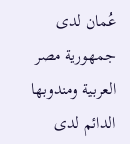عُمان لدى جمهورية مصر العربية ومندوبها الدائم لدى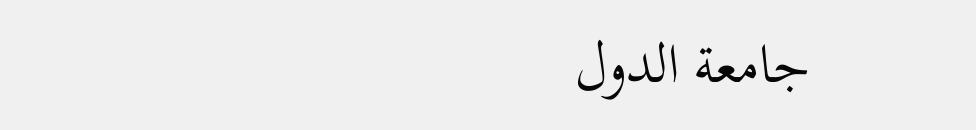جامعة الدول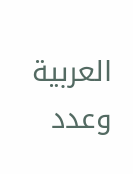العربية وعدد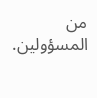من المسؤولين.